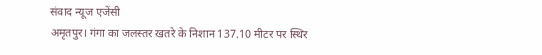संवाद न्यूज एजेंसी
अमृतपुर। गंगा का जलस्तर खतरे के निशान 137.10 मीटर पर स्थिर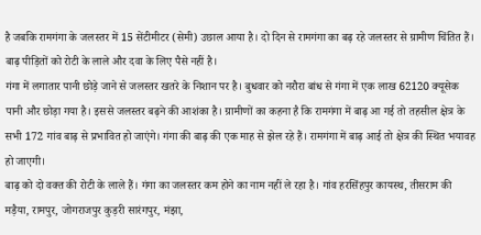है जबकि रामगंगा के जलस्तर में 15 सेंटीमीटर (सेमी) उछाल आया है। दो दिन से रामगंगा का बढ़ रहे जलस्तर से ग्रामीण चिंतित हैं। बाढ़ पीड़ितों को रोटी के लाले और दवा के लिए पैसे नहीं है।
गंगा में लगातार पानी छोड़े जाने से जलस्तर खतरे के निशान पर है। बुधवार को नरौरा बांध से गंगा में एक लाख 62120 क्यूसेक पानी और छोड़ा गया है। इससे जलस्तर बढ़ने की आशंका है। ग्रामीणों का कहना है कि रामगंगा में बाढ़ आ गई तो तहसील क्षेत्र के सभी 172 गांव बाढ़ से प्रभावित हो जाएंगे। गंगा की बाढ़ की एक माह से झेल रहे हैं। रामगंगा में बाढ़ आई तो क्षेत्र की स्थित भयावह हो जाएगी।
बाढ़ को दो वक्त की रोटी के लाले हैं। गंगा का जलस्तर कम होने का नाम नहीं ले रहा है। गांव हरसिंहपुर कायस्थ, तीसराम की मड़ैया, रामपुर, जोगराजपुर कुड़री सारंगपुर, मंझा,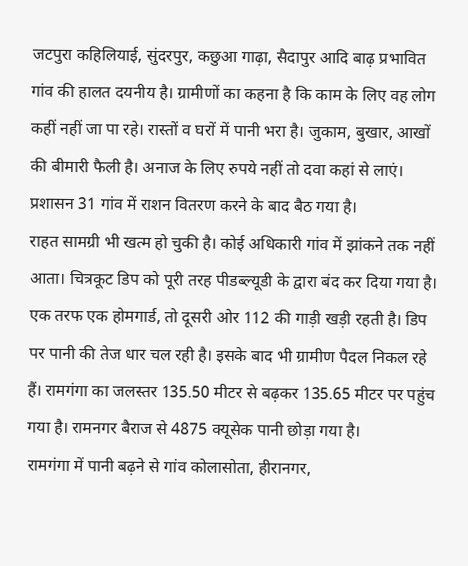जटपुरा कहिलियाई, सुंदरपुर, कछुआ गाढ़ा, सैदापुर आदि बाढ़ प्रभावित गांव की हालत दयनीय है। ग्रामीणों का कहना है कि काम के लिए वह लोग कहीं नहीं जा पा रहे। रास्तों व घरों में पानी भरा है। जुकाम, बुखार, आखों की बीमारी फैली है। अनाज के लिए रुपये नहीं तो दवा कहां से लाएं। प्रशासन 31 गांव में राशन वितरण करने के बाद बैठ गया है।
राहत सामग्री भी खत्म हो चुकी है। कोई अधिकारी गांव में झांकने तक नहीं आता। चित्रकूट डिप को पूरी तरह पीडब्ल्यूडी के द्वारा बंद कर दिया गया है। एक तरफ एक होमगार्ड, तो दूसरी ओर 112 की गाड़ी खड़ी रहती है। डिप पर पानी की तेज धार चल रही है। इसके बाद भी ग्रामीण पैदल निकल रहे हैं। रामगंगा का जलस्तर 135.50 मीटर से बढ़कर 135.65 मीटर पर पहुंच गया है। रामनगर बैराज से 4875 क्यूसेक पानी छोड़ा गया है।
रामगंगा में पानी बढ़ने से गांव कोलासोता, हीरानगर,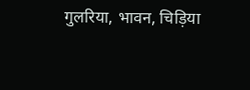गुलरिया, भावन, चिड़िया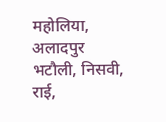महोलिया, अलादपुर भटौली, निसवी, राई,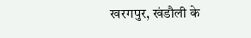खरगपुर, खंडौली के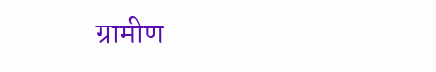ग्रामीण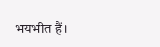भयभीत हैं।